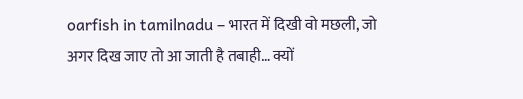oarfish in tamilnadu – भारत में दिखी वो मछली, जो अगर दिख जाए तो आ जाती है तबाही… क्यों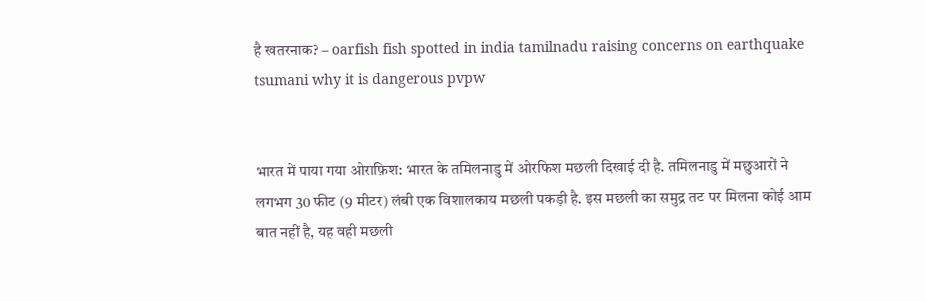है खतरनाक? – oarfish fish spotted in india tamilnadu raising concerns on earthquake tsumani why it is dangerous pvpw


भारत में पाया गया ओराफ़िश: भारत के तमिलनाडु में ओरफिश मछली दिखाई दी है. तमिलनाडु में मछुआरों ने लगभग 30 फीट (9 मीटर) लंबी एक विशालकाय मछली पकड़ी है. इस मछली का समुद्र तट पर मिलना कोई आम बात नहीं है, यह वही मछली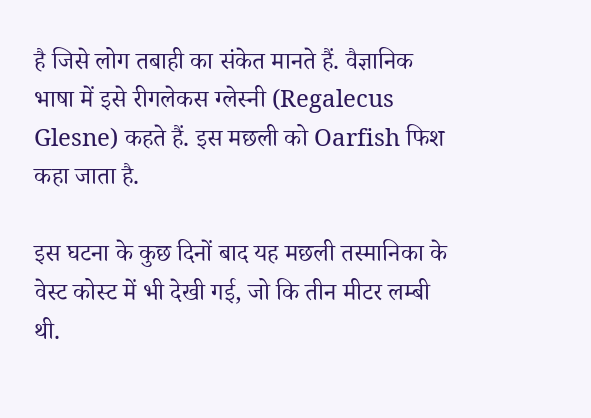है जिसे लोग तबाही का संकेत मानते हैं. वैज्ञानिक भाषा में इसे रीगलेकस ग्लेस्नी (Regalecus Glesne) कहते हैं. इस मछली को Oarfish फिश कहा जाता है.

इस घटना के कुछ दिनों बाद यह मछली तस्मानिका के वेस्ट कोस्ट में भी देखी गई, जो कि तीन मीटर लम्बी थी.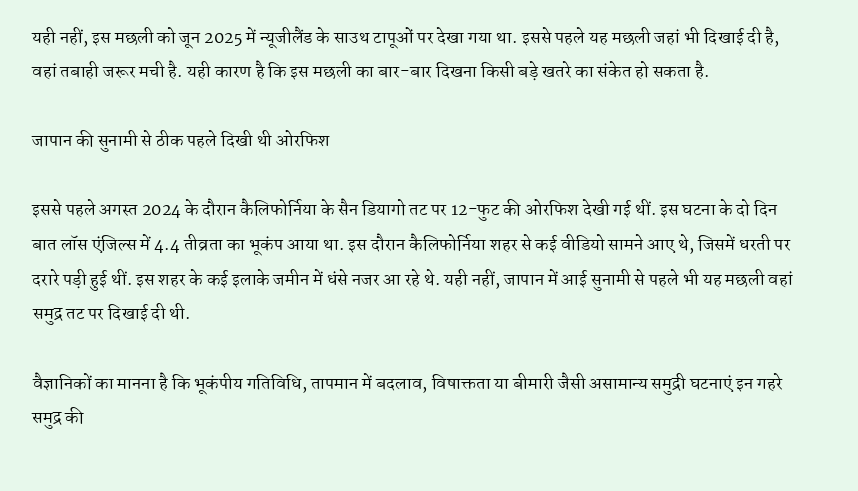यही नहीं, इस मछली को जून 2025 में न्यूजीलैंड के साउथ टापूओं पर देखा गया था. इससे पहले यह मछली जहां भी दिखाई दी है, वहां तबाही जरूर मची है. यही कारण है कि इस मछली का बार-बार दिखना किसी बड़े खतरे का संकेत हो सकता है.

जापान की सुनामी से ठीक पहले दिखी थी ओरफिश

इससे पहले अगस्त 2024 के दौरान कैलिफोर्निया के सैन डियागो तट पर 12-फुट की ओरफिश देखी गई थीं. इस घटना के दो दिन बात लॉस एंजिल्स में 4.4 तीव्रता का भूकंप आया था. इस दौरान कैलिफोर्निया शहर से कई वीडियो सामने आए थे, जिसमें धरती पर दरारे पड़ी हुई थीं. इस शहर के कई इलाके जमीन में धंसे नजर आ रहे थे. यही नहीं, जापान में आई सुनामी से पहले भी यह मछली वहां समुद्र तट पर दिखाई दी थी.

वैज्ञानिकों का मानना है कि भूकंपीय गतिविधि, तापमान में बदलाव, विषाक्तता या बीमारी जैसी असामान्य समुद्री घटनाएं इन गहरे समुद्र की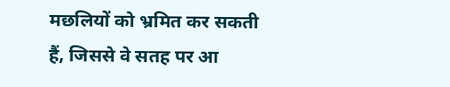मछलियों को भ्रमित कर सकती हैं, जिससे वे सतह पर आ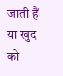जाती हैं या खुद को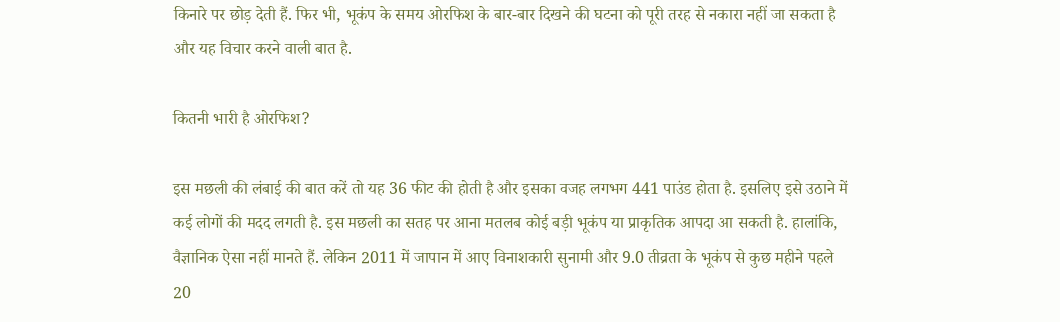किनारे पर छोड़ देती हैं. फिर भी, भूकंप के समय ओरफिश के बार-बार दिखने की घटना को पूरी तरह से नकारा नहीं जा सकता है और यह विचार करने वाली बात है.

कितनी भारी है ओरफिश?

इस मछली की लंबाई की बात करें तो यह 36 फीट की होती है और इसका वजह लगभग 441 पाउंड होता है. इसलिए इसे उठाने में कई लोगों की मदद लगती है. इस मछली का सतह पर आना मतलब कोई बड़ी भूकंप या प्राकृतिक आपदा आ सकती है. हालांकि, वैज्ञानिक ऐसा नहीं मानते हैं. लेकिन 2011 में जापान में आए विनाशकारी सुनामी और 9.0 तीव्रता के भूकंप से कुछ महीने पहले 20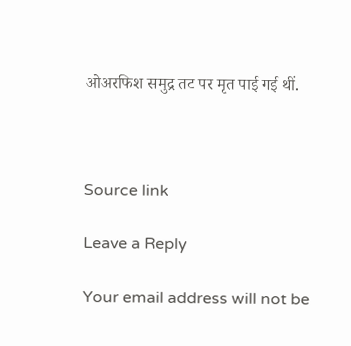ओअरफिश समुद्र तट पर मृत पाई गई थीं.



Source link

Leave a Reply

Your email address will not be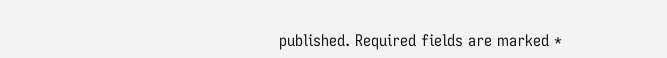published. Required fields are marked *